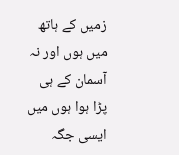زمیں کے ہاتھ میں ہوں اور نہ آسمان کے ہی
پڑا ہوا ہوں میں ایسی جگہ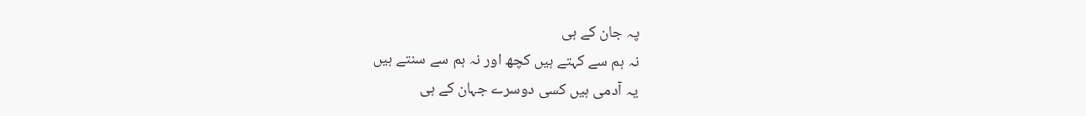پہ جان کے ہی
نہ ہم سے کہتے ہیں کچھ اور نہ ہم سے سنتے ہیں
یہ آدمی ہیں کسی دوسرے جہان کے ہی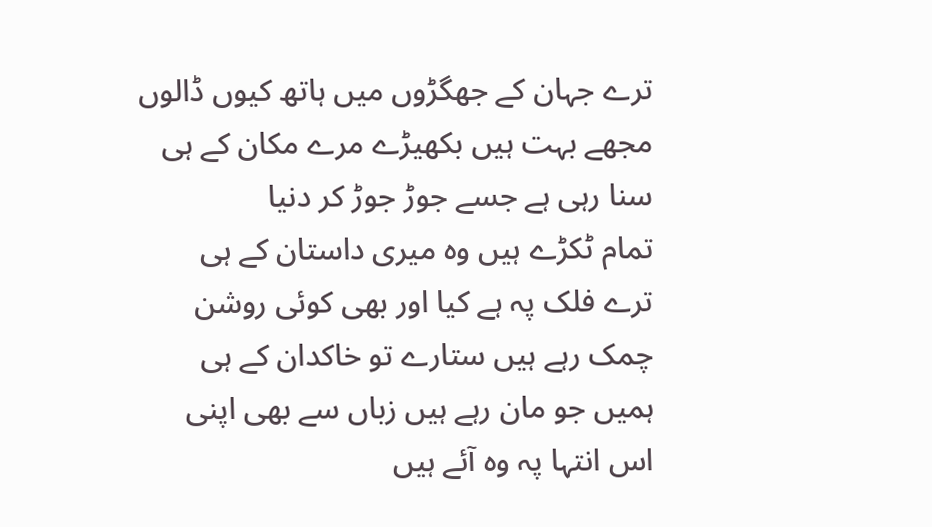ترے جہان کے جھگڑوں میں ہاتھ کیوں ڈالوں
مجھے بہت ہیں بکھیڑے مرے مکان کے ہی
سنا رہی ہے جسے جوڑ جوڑ کر دنیا
تمام ٹکڑے ہیں وہ میری داستان کے ہی
ترے فلک پہ ہے کیا اور بھی کوئی روشن
چمک رہے ہیں ستارے تو خاکدان کے ہی
ہمیں جو مان رہے ہیں زباں سے بھی اپنی
اس انتہا پہ وہ آئے ہیں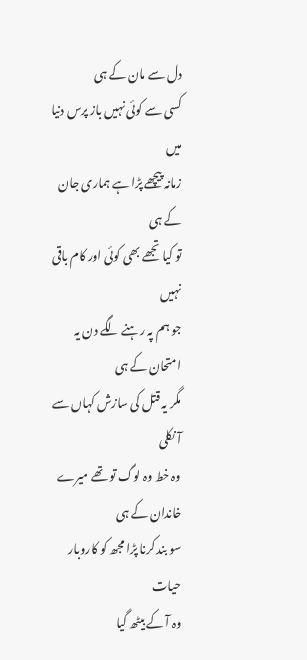دل سے مان کے ہی
کسی سے کوئی نہیں باز پرس دنیا میں
زمانہ پیچھے پڑا ہے ہماری جان کے ہی
تو کیا تجھے بھی کوئی اور کام باقی نہیں
جو ہم پہ رہنے لگے دن یہ امتحان کے ہی
مگر یہ قتل کی سازش کہاں سے آ نکلی
وہ خط وہ لوگ تو تھے میرے خاندان کے ہی
سو بند کرنا پڑا مجھ کو کاروبار حیات
وہ آ کے بیٹھ گیا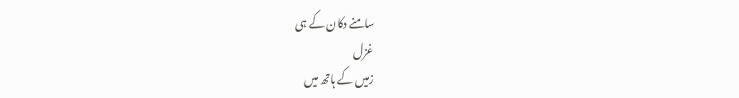سامنے دکان کے ہی
غزل
زمیں کے ہاتھ میں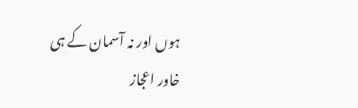ہوں اور نہ آسمان کے ہی
خاور اعجاز